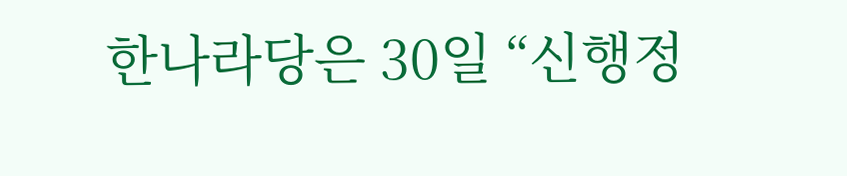한나라당은 30일 “신행정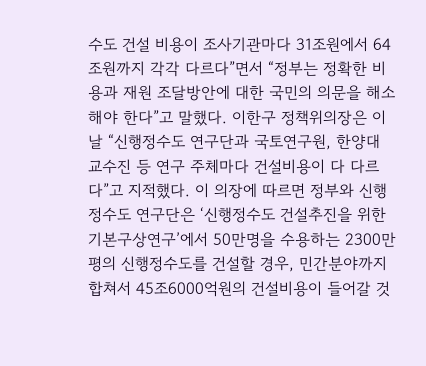수도 건설 비용이 조사기관마다 31조원에서 64조원까지 각각 다르다”면서 “정부는 정확한 비용과 재원 조달방안에 대한 국민의 의문을 해소해야 한다”고 말했다. 이한구 정책위의장은 이날 “신행정수도 연구단과 국토연구원, 한양대 교수진 등 연구 주체마다 건설비용이 다 다르다”고 지적했다. 이 의장에 따르면 정부와 신행정수도 연구단은 ‘신행정수도 건설추진을 위한 기본구상연구’에서 50만명을 수용하는 2300만평의 신행정수도를 건설할 경우, 민간분야까지 합쳐서 45조6000억원의 건설비용이 들어갈 것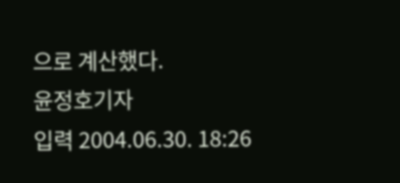으로 계산했다.
윤정호기자
입력 2004.06.30. 18:26